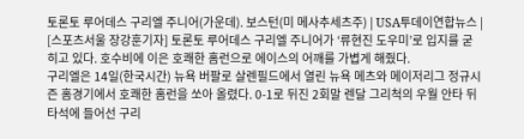토론토 루어데스 구리엘 주니어(가운데). 보스턴(미 메사추세츠주) | USA투데이연합뉴스 |
[스포츠서울 장강훈기자] 토론토 루어데스 구리엘 주니어가 ‘류현진 도우미’로 입지를 굳히고 있다. 호수비에 이은 호쾌한 홈런으로 에이스의 어깨를 가볍게 해줬다.
구리엘은 14일(한국시간) 뉴욕 버팔로 살렌필드에서 열린 뉴욕 메츠와 메이저리그 정규시즌 홈경기에서 호쾌한 홈런을 쏘아 올렸다. 0-1로 뒤진 2회말 렌달 그리척의 우월 안타 뒤 타석에 들어선 구리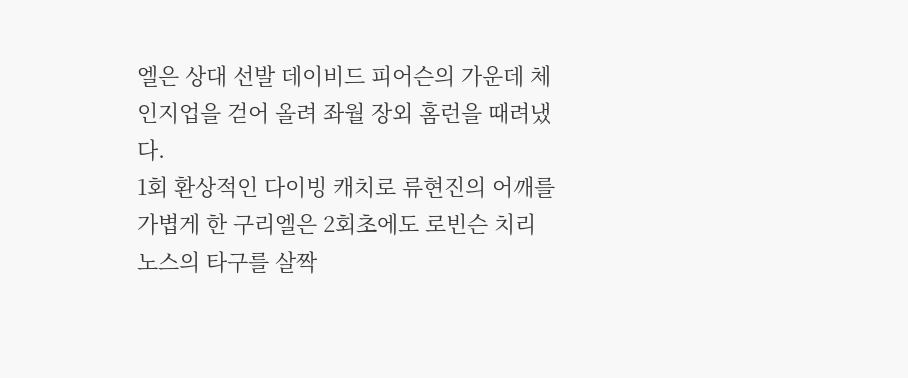엘은 상대 선발 데이비드 피어슨의 가운데 체인지업을 걷어 올려 좌월 장외 홈런을 때려냈다.
1회 환상적인 다이빙 캐치로 류현진의 어깨를 가볍게 한 구리엘은 2회초에도 로빈슨 치리노스의 타구를 살짝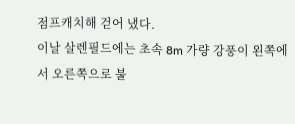점프캐치해 걷어 냈다.
이날 살렌필드에는 초속 8m 가량 강풍이 왼쪽에서 오른쪽으로 불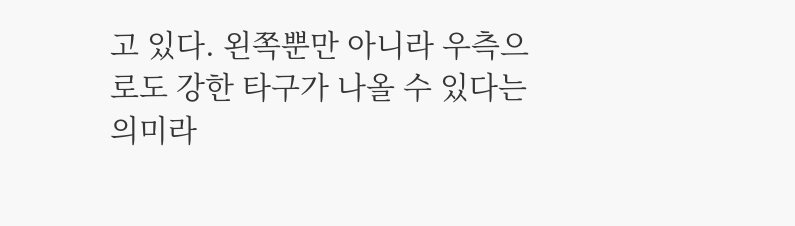고 있다. 왼쪽뿐만 아니라 우측으로도 강한 타구가 나올 수 있다는 의미라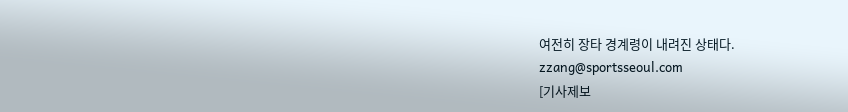여전히 장타 경계령이 내려진 상태다.
zzang@sportsseoul.com
[기사제보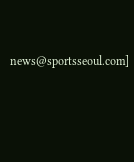news@sportsseoul.com]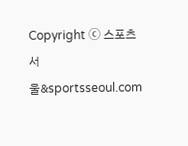Copyright ⓒ 스포츠서울&sportsseoul.com